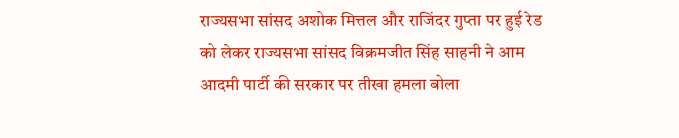राज्यसभा सांसद अशोक मित्तल और राजिंदर गुप्ता पर हुई रेड को लेकर राज्यसभा सांसद विक्रमजीत सिंह साहनी ने आम आदमी पार्टी की सरकार पर तीखा हमला बोला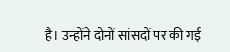है। उन्होंने दोनों सांसदों पर की गई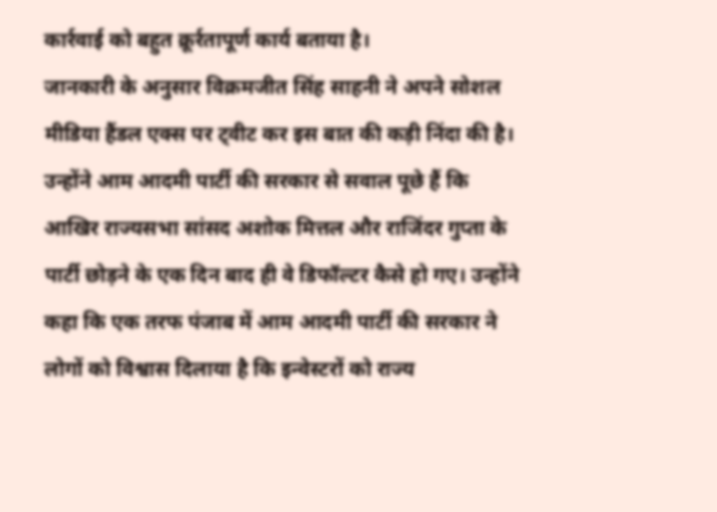कार्रवाई को बहुत क्रूर्रतापूर्ण कार्य बताया है।
जानकारी के अनुसार विक्रमजीत सिंह साहनी ने अपने सोशल मीडिया हैंडल एक्स पर ट्वीट कर इस बात की कड़ी निंदा की है। उन्होंने आम आदमी पार्टी की सरकार से सवाल पूछे हैं कि आखिर राज्यसभा सांसद अशोक मित्तल और राजिंदर गुप्ता के पार्टी छोड़ने के एक दिन बाद ही वे डिफॉल्टर कैसे हो गए। उन्होंने कहा कि एक तरफ पंजाब में आम आदमी पार्टी की सरकार ने लोगों को विश्वास दिलाया है कि इन्वेस्टरों को राज्य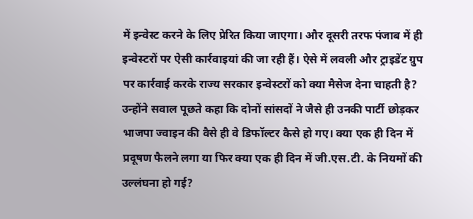में इन्वेस्ट करने के लिए प्रेरित किया जाएगा। और दूसरी तरफ पंजाब में ही इन्वेस्टरों पर ऐसी कार्रवाइयां की जा रही हैं। ऐसे में लवली और ट्राइडेंट ग्रुप पर कार्रवाई करके राज्य सरकार इन्वेस्टरों को क्या मैसेज देना चाहती है? उन्होंने सवाल पूछते कहा कि दोनों सांसदों ने जैसे ही उनकी पार्टी छोड़कर भाजपा ज्वाइन की वैसे ही वे डिफॉल्टर कैसे हो गए। क्या एक ही दिन में प्रदूषण फैलने लगा या फिर क्या एक ही दिन में जी.एस.टी. के नियमों की उल्लंघना हो गई?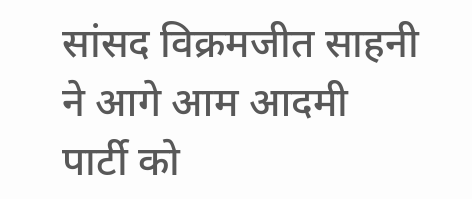सांसद विक्रमजीत साहनी ने आगे आम आदमी पार्टी को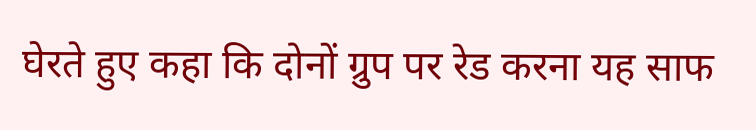घेरते हुए कहा कि दोनों ग्रुप पर रेड करना यह साफ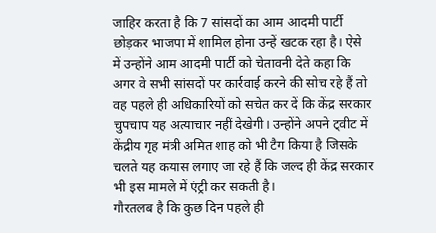जाहिर करता है कि 7 सांसदों का आम आदमी पार्टी छोड़कर भाजपा में शामिल होना उन्हें खटक रहा है। ऐसे में उन्होंने आम आदमी पार्टी को चेतावनी देते कहा कि अगर वे सभी सांसदों पर कार्रवाई करने की सोच रहे हैं तो वह पहले ही अधिकारियों को सचेत कर दें कि केंद्र सरकार चुपचाप यह अत्याचार नहीं देखेगी। उन्होंने अपने ट्वीट में केंद्रीय गृह मंत्री अमित शाह को भी टैग किया है जिसके चलते यह कयास लगाए जा रहे हैं कि जल्द ही केंद्र सरकार भी इस मामले में एंट्री कर सकती है।
गौरतलब है कि कुछ दिन पहले ही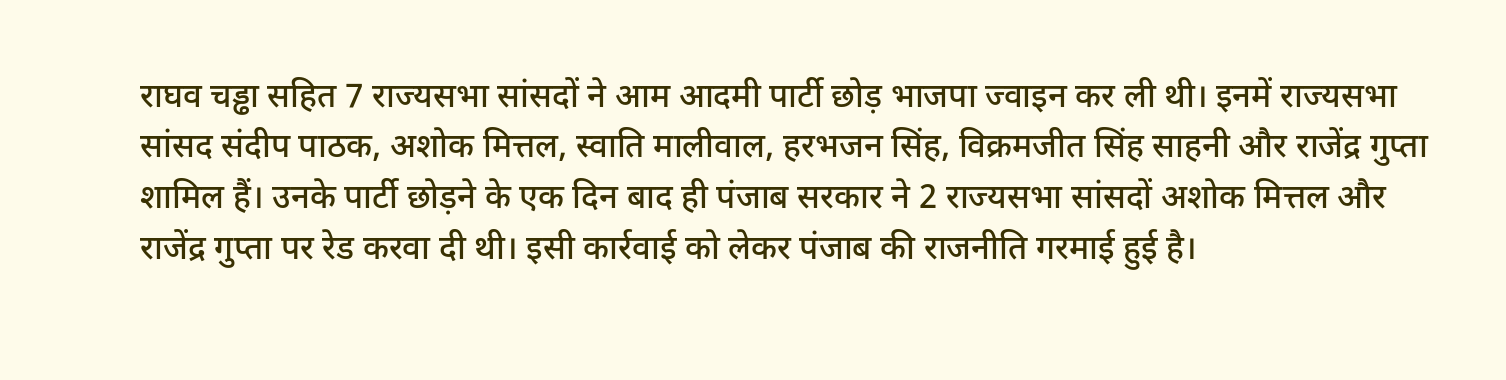राघव चड्ढा सहित 7 राज्यसभा सांसदों ने आम आदमी पार्टी छोड़ भाजपा ज्वाइन कर ली थी। इनमें राज्यसभा सांसद संदीप पाठक, अशोक मित्तल, स्वाति मालीवाल, हरभजन सिंह, विक्रमजीत सिंह साहनी और राजेंद्र गुप्ता शामिल हैं। उनके पार्टी छोड़ने के एक दिन बाद ही पंजाब सरकार ने 2 राज्यसभा सांसदों अशोक मित्तल और राजेंद्र गुप्ता पर रेड करवा दी थी। इसी कार्रवाई को लेकर पंजाब की राजनीति गरमाई हुई है।